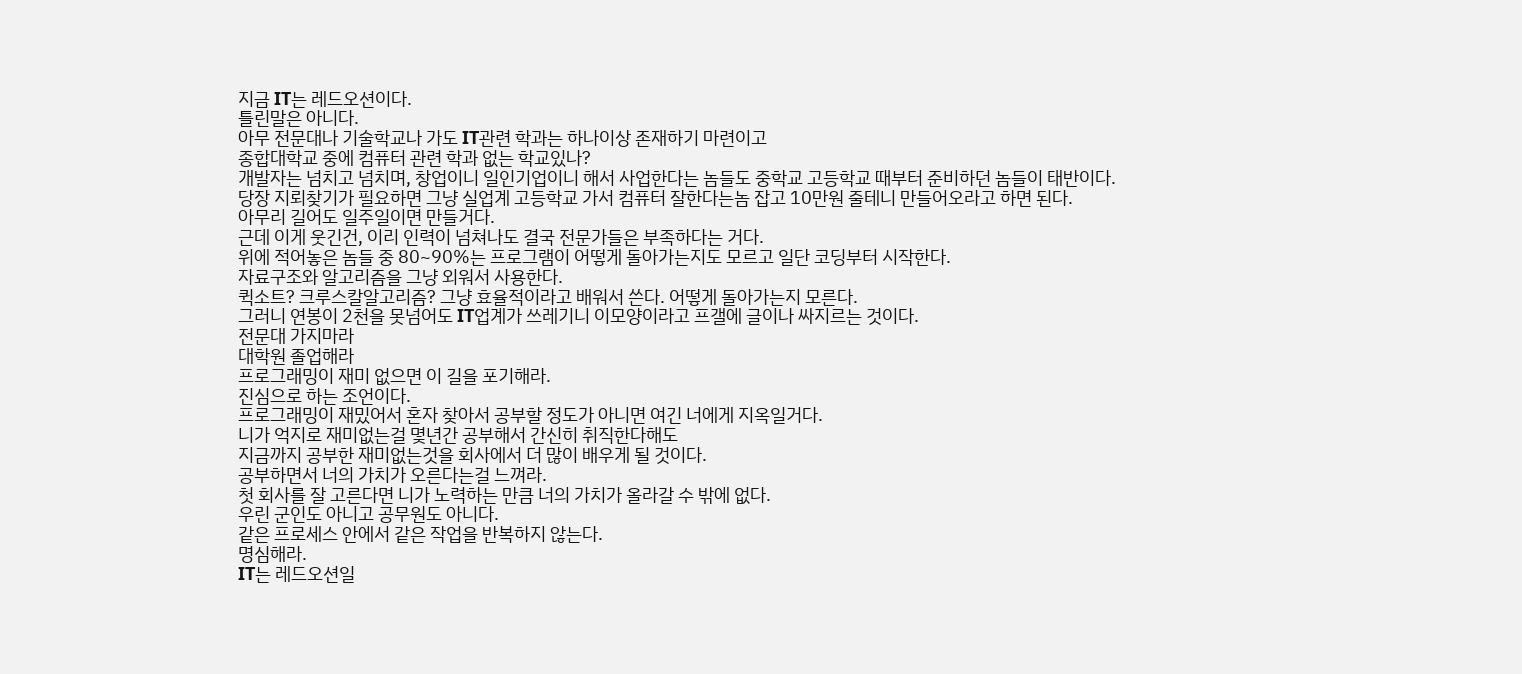지금 IT는 레드오션이다.
틀린말은 아니다.
아무 전문대나 기술학교나 가도 IT관련 학과는 하나이상 존재하기 마련이고
종합대학교 중에 컴퓨터 관련 학과 없는 학교있나?
개발자는 넘치고 넘치며, 창업이니 일인기업이니 해서 사업한다는 놈들도 중학교 고등학교 때부터 준비하던 놈들이 태반이다.
당장 지뢰찾기가 필요하면 그냥 실업계 고등학교 가서 컴퓨터 잘한다는놈 잡고 10만원 줄테니 만들어오라고 하면 된다.
아무리 길어도 일주일이면 만들거다.
근데 이게 웃긴건, 이리 인력이 넘쳐나도 결국 전문가들은 부족하다는 거다.
위에 적어놓은 놈들 중 80~90%는 프로그램이 어떻게 돌아가는지도 모르고 일단 코딩부터 시작한다.
자료구조와 알고리즘을 그냥 외워서 사용한다.
퀵소트? 크루스칼알고리즘? 그냥 효율적이라고 배워서 쓴다. 어떻게 돌아가는지 모른다.
그러니 연봉이 2천을 못넘어도 IT업계가 쓰레기니 이모양이라고 프갤에 글이나 싸지르는 것이다.
전문대 가지마라
대학원 졸업해라
프로그래밍이 재미 없으면 이 길을 포기해라.
진심으로 하는 조언이다.
프로그래밍이 재밌어서 혼자 찾아서 공부할 정도가 아니면 여긴 너에게 지옥일거다.
니가 억지로 재미없는걸 몇년간 공부해서 간신히 취직한다해도
지금까지 공부한 재미없는것을 회사에서 더 많이 배우게 될 것이다.
공부하면서 너의 가치가 오른다는걸 느껴라.
첫 회사를 잘 고른다면 니가 노력하는 만큼 너의 가치가 올라갈 수 밖에 없다.
우린 군인도 아니고 공무원도 아니다.
같은 프로세스 안에서 같은 작업을 반복하지 않는다.
명심해라.
IT는 레드오션일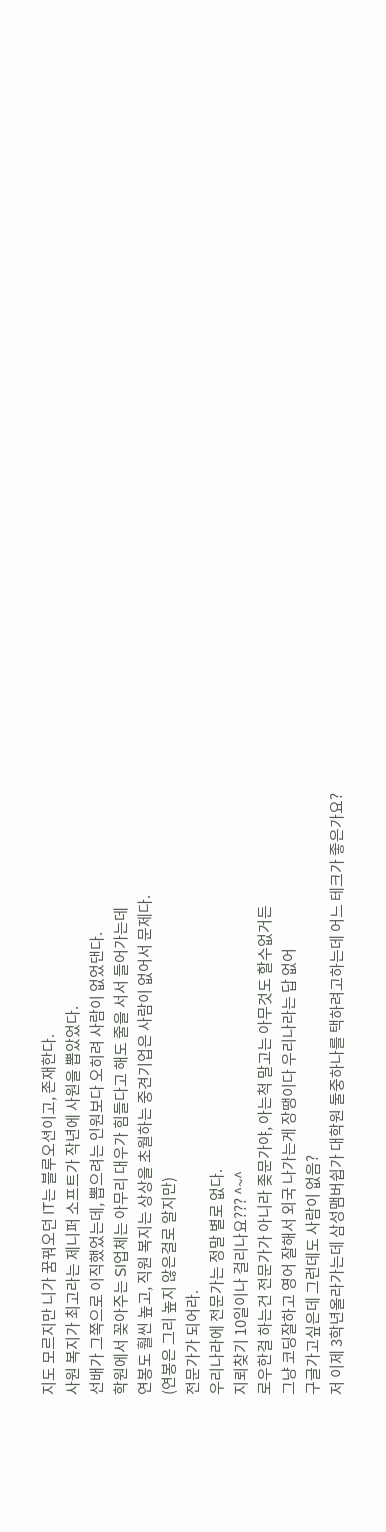지도 모르지만 니가 꿈꿔오던 IT는 블루오션이고, 존재한다.
사원 복지가 최고라는 제니퍼 소프트가 작년에 사원을 뽑았었다.
선배가 그쪽으로 이직했었는데, 뽑으려는 인원보다 오히려 사람이 없었댄다.
학원에서 꽂아주는 SI업체는 아무리 대우가 힘들다고 해도 줄을 서서 들어가는데
연봉도 훨씬 높고, 직원 복지는 상상을 초월하는 중견기업은 사람이 없어서 문제다.
(연봉은 그리 높지 않은걸로 알지만)
전문가가 되어라.
우리나라에 전문가는 정말 별로 없다.
지뢰찾기 10일이나 걸리나요??? ^~^
로우한걸 하는건 전문가가 아니라 좆문가야, 아는척 말고는 아무것도 할수없거든
그냥 코딩잘하고 영어 잘해서 외국 나가는게 장땡이다 우리나라는 답 없어
구글가고싶은데 그런데도 사람이 없음?
저 이제 3학년올라가는데 삼성맴버쉽가 대학원 둘중하나를 택하려고하는데 어느 테크가 좋은가요?